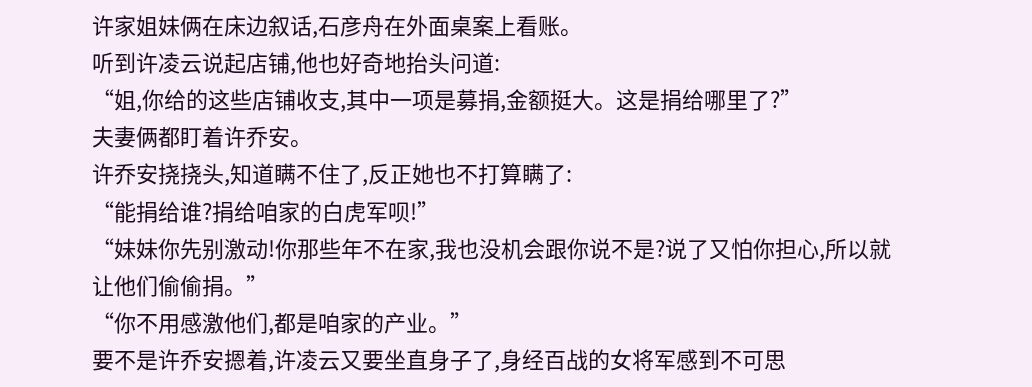许家姐妹俩在床边叙话,石彦舟在外面桌案上看账。
听到许凌云说起店铺,他也好奇地抬头问道:
“姐,你给的这些店铺收支,其中一项是募捐,金额挺大。这是捐给哪里了?”
夫妻俩都盯着许乔安。
许乔安挠挠头,知道瞒不住了,反正她也不打算瞒了:
“能捐给谁?捐给咱家的白虎军呗!”
“妹妹你先别激动!你那些年不在家,我也没机会跟你说不是?说了又怕你担心,所以就让他们偷偷捐。”
“你不用感激他们,都是咱家的产业。”
要不是许乔安摁着,许凌云又要坐直身子了,身经百战的女将军感到不可思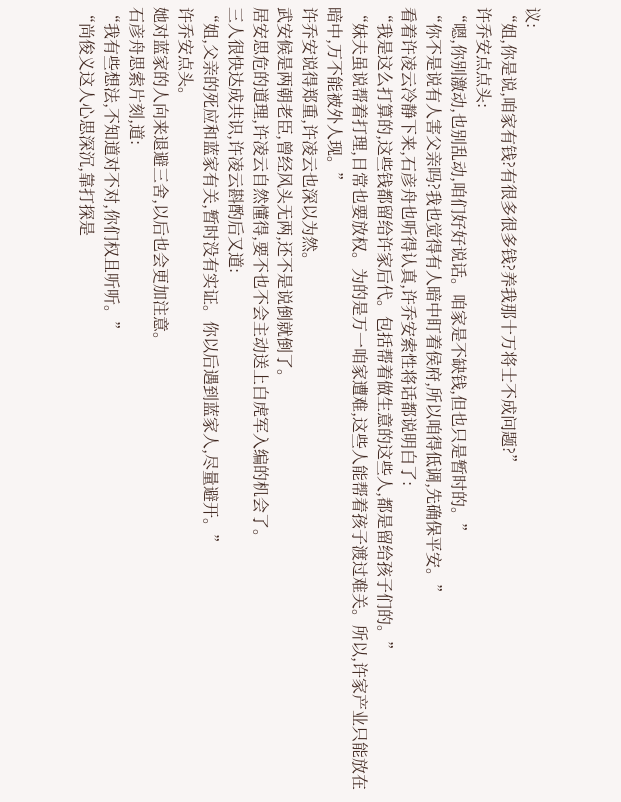议:
“姐,你是说,咱家有钱?有很多很多钱?养我那十万将士不成问题?”
许乔安点点头:
“嗯,你别激动,也别乱动,咱们好好说话。咱家是不缺钱,但也只是暂时的。”
“你不是说有人害父亲吗?我也觉得有人暗中盯着侯府,所以咱得低调,先确保平安。”
看着许凌云冷静下来,石彦舟也听得认真,许乔安索性将话都说明白了:
“我是这么打算的,这些钱都留给许家后代。包括帮着做生意的这些人,都是留给孩子们的。”
“妹夫虽说帮着打理,日常也要放权。为的是万一咱家遭难,这些人能帮着孩子渡过难关。所以,许家产业只能放在暗中,万不能被外人现。”
许乔安说得郑重,许凌云也深以为然。
武安候是两朝老臣,曾经风头无两,还不是说倒就倒了。
居安思危的道理,许凌云自然懂得,要不也不会主动送上白虎军入编的机会了。
三人很快达成共识,许凌云斟酌后又道:
“姐,父亲的死应和蓝家有关,暂时没有实证。你以后遇到蓝家人,尽量避开。”
许乔安点头。
她对蓝家的人向来退避三舍,以后也会更加注意。
石彦舟思索片刻,道:
“我有些想法,不知道对不对,你们权且听听。”
“尚俊义这人心思深沉,靠打探是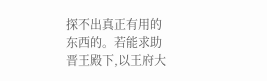探不出真正有用的东西的。若能求助晋王殿下,以王府大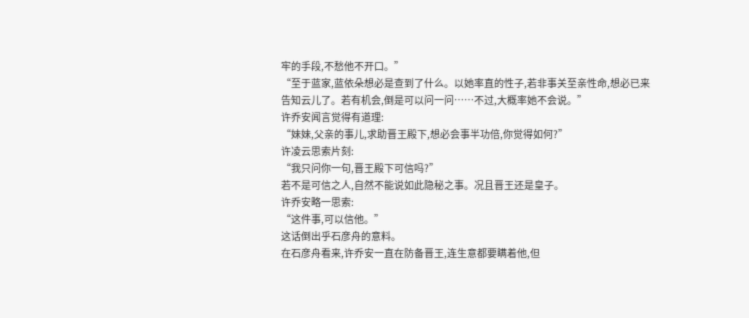牢的手段,不愁他不开口。”
“至于蓝家,蓝依朵想必是查到了什么。以她率直的性子,若非事关至亲性命,想必已来告知云儿了。若有机会,倒是可以问一问……不过,大概率她不会说。”
许乔安闻言觉得有道理:
“妹妹,父亲的事儿,求助晋王殿下,想必会事半功倍,你觉得如何?”
许凌云思索片刻:
“我只问你一句,晋王殿下可信吗?”
若不是可信之人,自然不能说如此隐秘之事。况且晋王还是皇子。
许乔安略一思索:
“这件事,可以信他。”
这话倒出乎石彦舟的意料。
在石彦舟看来,许乔安一直在防备晋王,连生意都要瞒着他,但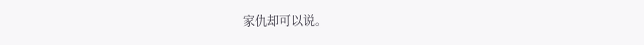家仇却可以说。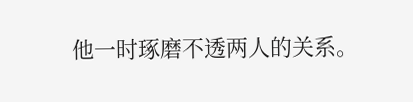他一时琢磨不透两人的关系。